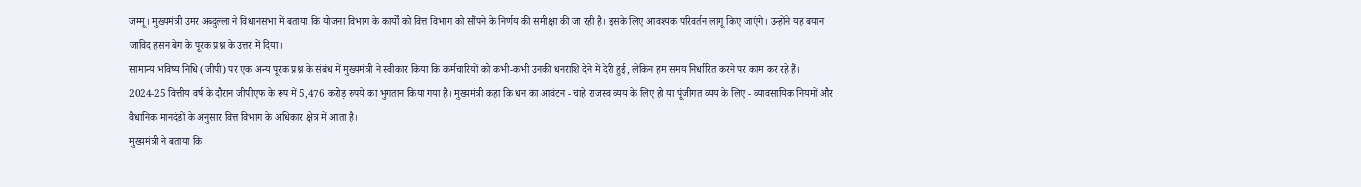जम्मू। मुख्यमंत्री उमर अब्दुल्ला ने विधानसभा में बताया कि योजना विभाग के कार्यों को वित्त विभाग को सौंपने के निर्णय की समीक्षा की जा रही है। इसके लिए आवश्यक परिवर्तन लागू किए जाएंगे। उन्होंने यह बयान जाविद हसन बेग के पूरक प्रश्न के उत्तर में दिया।
सामान्य भविष्य निधि (जीपी) पर एक अन्य पूरक प्रश्न के संबंध में मुख्यमंत्री ने स्वीकार किया कि कर्मचारियों को कभी-कभी उनकी धनराशि देने में देरी हुई, लेकिन हम समय निर्धारित करने पर काम कर रहे हैं। 2024-25 वित्तीय वर्ष के दौरान जीपीएफ के रूप में 5,476 करोड़ रुपये का भुगतान किया गया है। मुख्यमंत्री कहा कि धन का आवंटन - चाहे राजस्व व्यय के लिए हो या पूंजीगत व्यय के लिए - व्यावसायिक नियमों और वैधानिक मानदंडों के अनुसार वित्त विभाग के अधिकार क्षेत्र में आता है।
मुख्यमंत्री ने बताया कि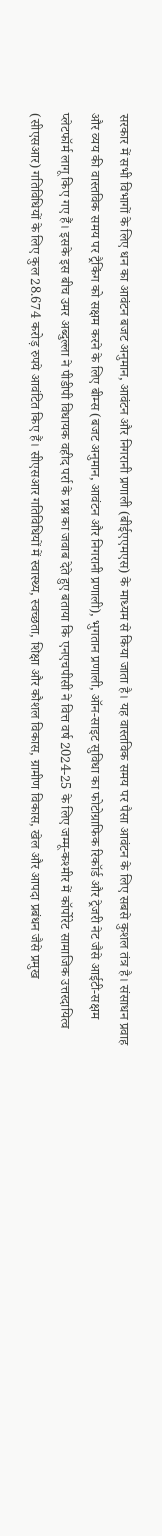सरकार में सभी विभागों के लिए धन का आवंटन बजट अनुमान, आवंटन और निगरानी प्रणाली (बीईएएमएस) के माध्यम से किया जाता है। यह वास्तविक समय पर पैसा आवंटन के लिए सबसे कुशल तंत्र है। संसाधन प्रवाह और व्यय की वास्तविक समय पर ट्रैकिंग को सक्षम करने के लिए बीम्स (बजट अनुमान, आवंटन और निगरानी प्रणाली), भुगतान प्रणाली, ऑन-साइट सुविधा का फोटोग्राफिक रिकॉर्ड और ट्रेजरी नेट जैसे आईटी-सक्षम प्लेटफॉर्म लागू किए गए हैं। इसके इस बीच उमर अब्दुल्ला ने पीडीपी विधायक वहीद पर्रा के प्रश्न का जवाब देते हुए बताया कि एनएचपीसी ने वित्त वर्ष 2024-25 के लिए जम्मू-कश्मीर में कॉर्पोरेट सामाजिक उत्तरदायित्व (सीएसआर) गतिविधियों के लिए कुल 28.674 करोड़ रुपये आवंटित किए हैं। सीएसआर गतिविधियों में स्वास्थ्य, स्वच्छता, शिक्षा और कौशल विकास, ग्रामीण विकास, खेल और आपदा प्रबंधन जैसे प्रमुख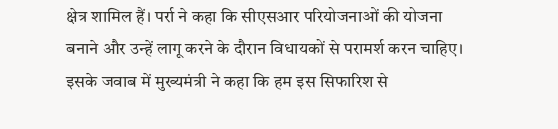क्षेत्र शामिल हैं। पर्रा ने कहा कि सीएसआर परियोजनाओं की योजना बनाने और उन्हें लागू करने के दौरान विधायकों से परामर्श करन चाहिए। इसके जवाब में मुख्यमंत्री ने कहा कि हम इस सिफारिश से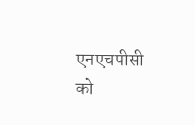एनएचपीसी को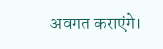अवगत कराएंगे।